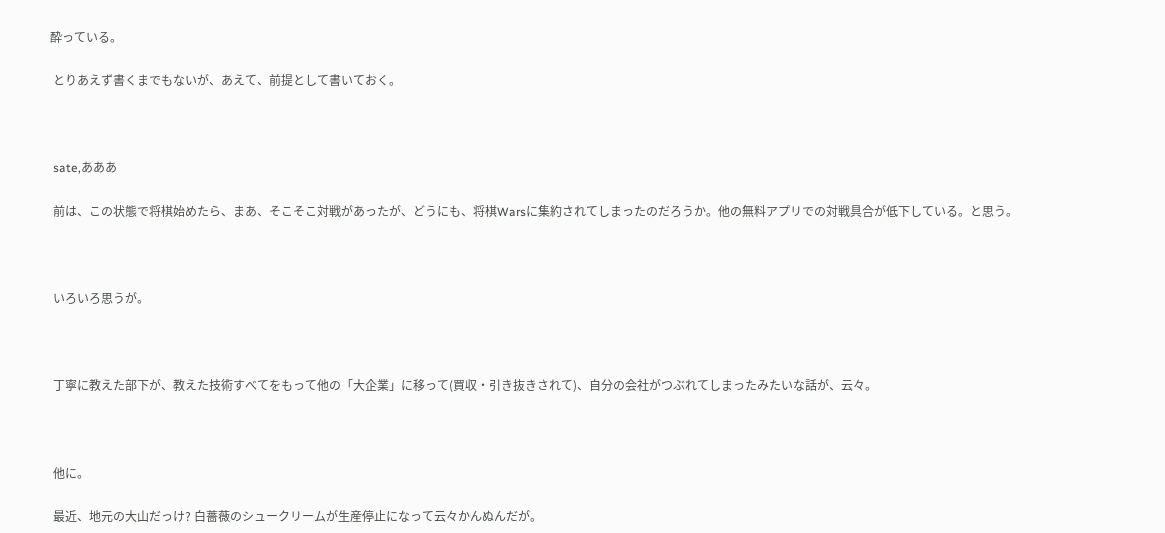酔っている。

 とりあえず書くまでもないが、あえて、前提として書いておく。



 sate,あああ

 前は、この状態で将棋始めたら、まあ、そこそこ対戦があったが、どうにも、将棋Warsに集約されてしまったのだろうか。他の無料アプリでの対戦具合が低下している。と思う。



 いろいろ思うが。



 丁寧に教えた部下が、教えた技術すべてをもって他の「大企業」に移って(買収・引き抜きされて)、自分の会社がつぶれてしまったみたいな話が、云々。



 他に。

 最近、地元の大山だっけ? 白薔薇のシュークリームが生産停止になって云々かんぬんだが。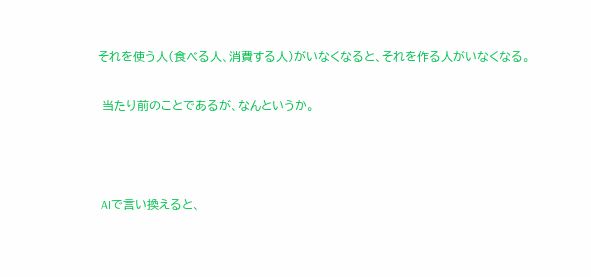それを使う人(食べる人、消費する人)がいなくなると、それを作る人がいなくなる。

 当たり前のことであるが、なんというか。



 AIで言い換えると、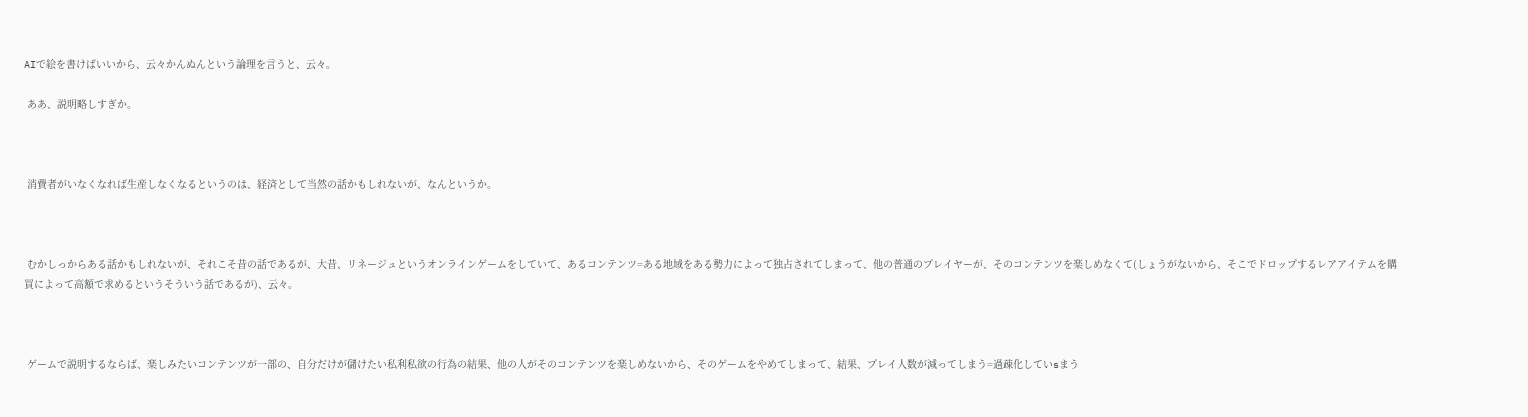AIで絵を書けばいいから、云々かんぬんという論理を言うと、云々。

 ああ、説明略しすぎか。



 消費者がいなくなれば生産しなくなるというのは、経済として当然の話かもしれないが、なんというか。



 むかしっからある話かもしれないが、それこそ昔の話であるが、大昔、リネージュというオンラインゲームをしていて、あるコンテンツ=ある地域をある勢力によって独占されてしまって、他の普通のプレイヤーが、そのコンテンツを楽しめなくて(しょうがないから、そこでドロップするレアアイテムを購買によって高額で求めるというそういう話であるが)、云々。



 ゲームで説明するならば、楽しみたいコンテンツが一部の、自分だけが儲けたい私利私欲の行為の結果、他の人がそのコンテンツを楽しめないから、そのゲームをやめてしまって、結果、プレイ人数が減ってしまう=過疎化していsまう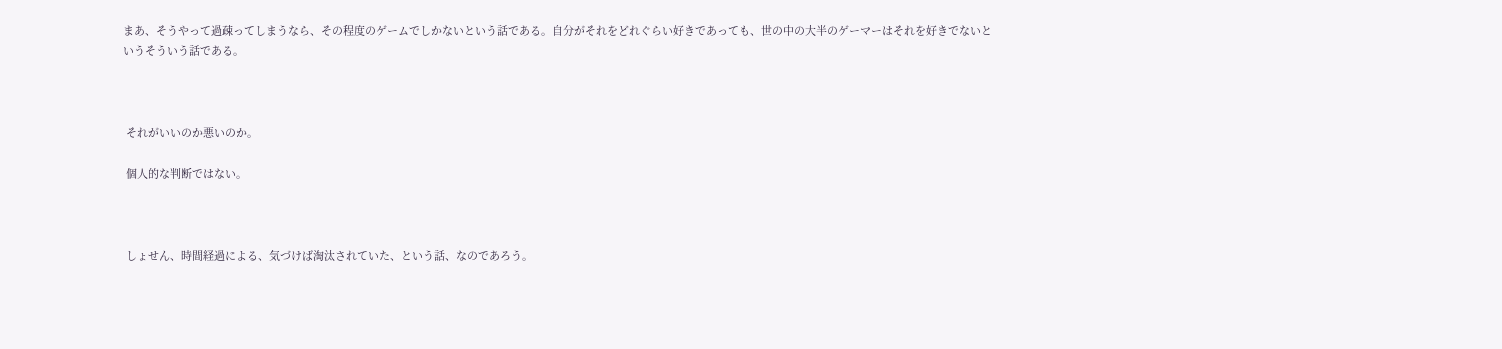まあ、そうやって過疎ってしまうなら、その程度のゲームでしかないという話である。自分がそれをどれぐらい好きであっても、世の中の大半のゲーマーはそれを好きでないというそういう話である。



 それがいいのか悪いのか。

 個人的な判断ではない。



 しょせん、時間経過による、気づけば淘汰されていた、という話、なのであろう。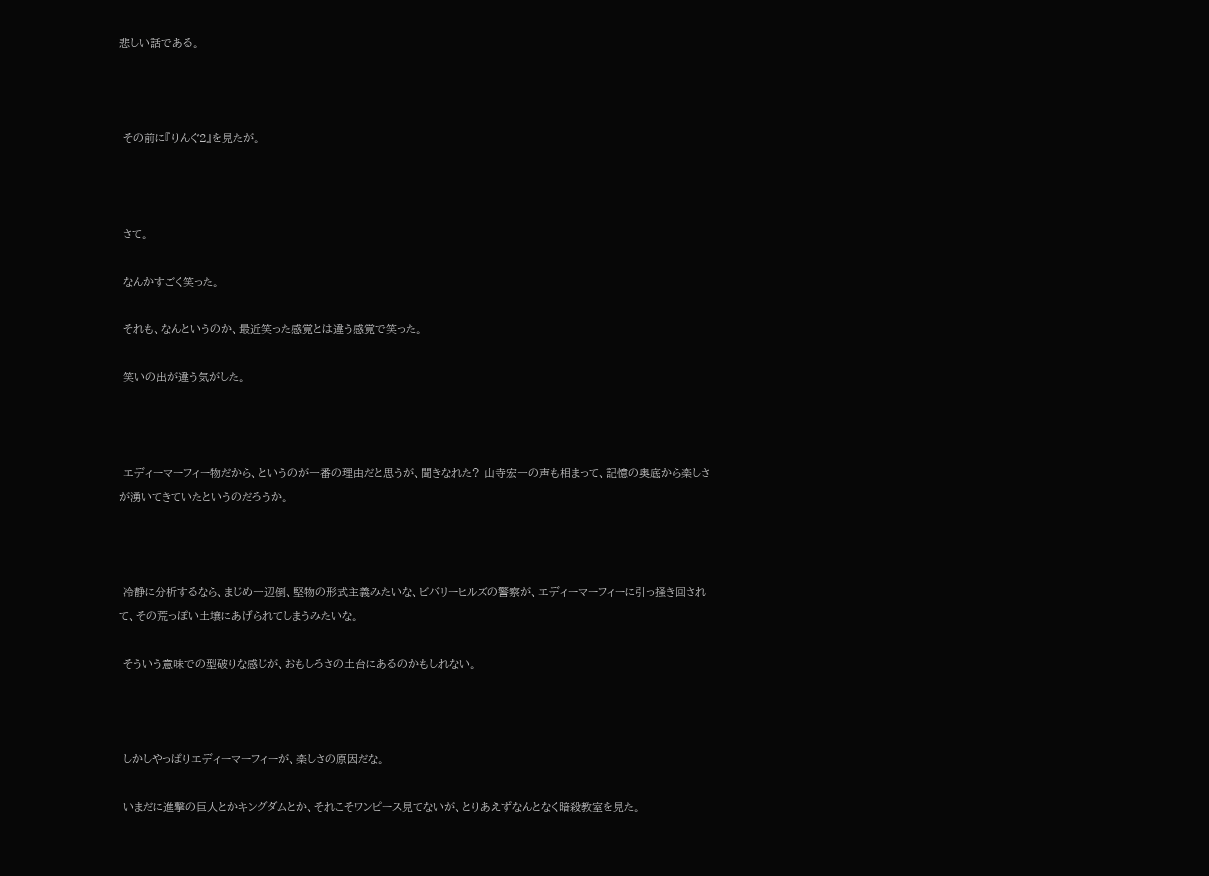悲しい話である。



 その前に『りんぐ2』を見たが。



 さて。

 なんかすごく笑った。

 それも、なんというのか、最近笑った感覚とは違う感覚で笑った。

 笑いの出が違う気がした。



 エディーマーフィー物だから、というのが一番の理由だと思うが、聞きなれた? 山寺宏一の声も相まって、記憶の奥底から楽しさが湧いてきていたというのだろうか。



 冷静に分析するなら、まじめ一辺倒、堅物の形式主義みたいな、ビバリーヒルズの警察が、エディーマーフィーに引っ掻き回されて、その荒っぽい土壌にあげられてしまうみたいな。

 そういう意味での型破りな感じが、おもしろさの土台にあるのかもしれない。



 しかしやっぱりエディーマーフィーが、楽しさの原因だな。

 いまだに進撃の巨人とかキングダムとか、それこそワンピース見てないが、とりあえずなんとなく暗殺教室を見た。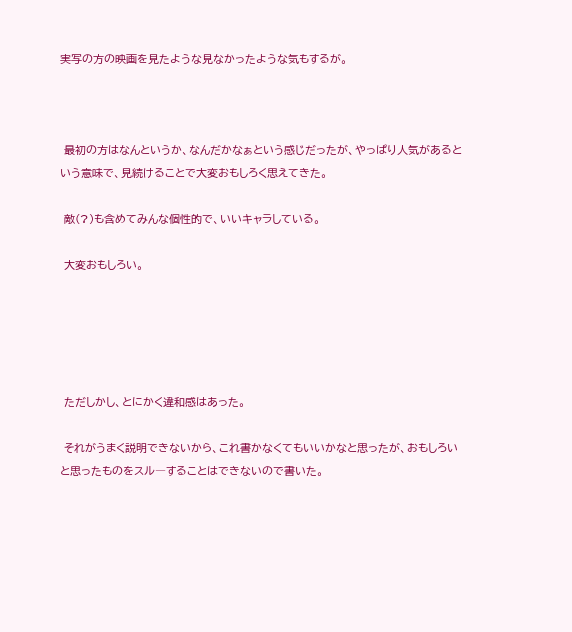実写の方の映画を見たような見なかったような気もするが。



 最初の方はなんというか、なんだかなぁという感じだったが、やっぱり人気があるという意味で、見続けることで大変おもしろく思えてきた。

 敵(?)も含めてみんな個性的で、いいキャラしている。

 大変おもしろい。





 ただしかし、とにかく違和感はあった。

 それがうまく説明できないから、これ書かなくてもいいかなと思ったが、おもしろいと思ったものをスル―することはできないので書いた。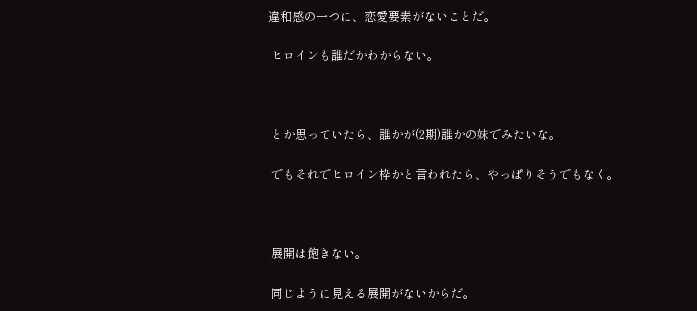違和感の一つに、恋愛要素がないことだ。

 ヒロインも誰だかわからない。



 とか思っていたら、誰かが(2期)誰かの妹でみたいな。

 でもそれでヒロイン枠かと言われたら、やっぱりそうでもなく。



 展開は飽きない。

 同じように見える展開がないからだ。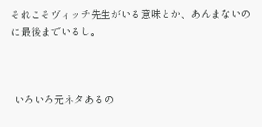それこそヴィッチ先生がいる意味とか、あんまないのに最後までいるし。



 いろいろ元ネタあるの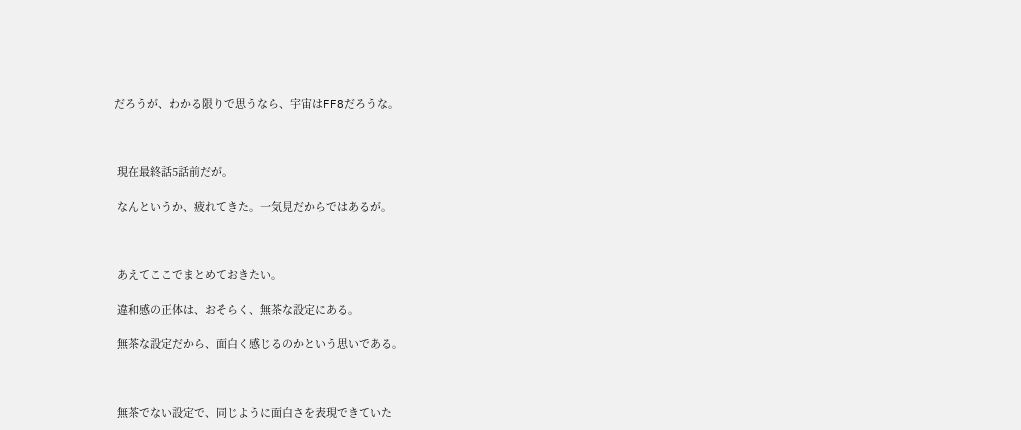だろうが、わかる限りで思うなら、宇宙はFF8だろうな。



 現在最終話5話前だが。

 なんというか、疲れてきた。一気見だからではあるが。



 あえてここでまとめておきたい。

 違和感の正体は、おそらく、無茶な設定にある。

 無茶な設定だから、面白く感じるのかという思いである。



 無茶でない設定で、同じように面白さを表現できていた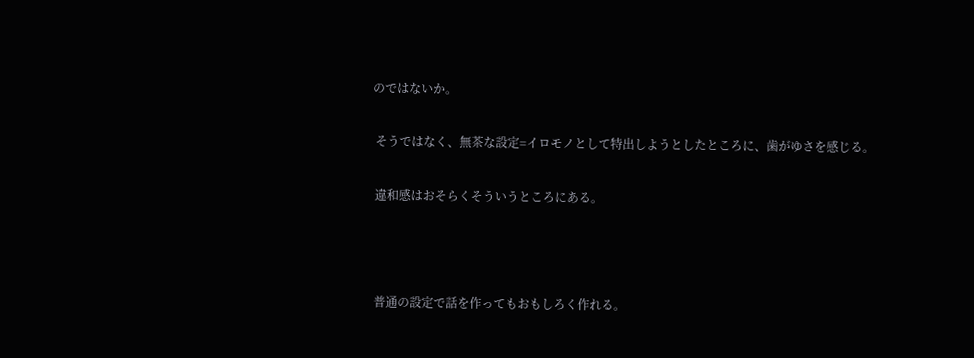のではないか。

 そうではなく、無茶な設定=イロモノとして特出しようとしたところに、歯がゆさを感じる。

 違和感はおそらくそういうところにある。



 普通の設定で話を作ってもおもしろく作れる。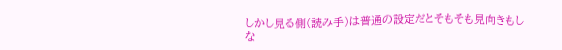しかし見る側(読み手)は普通の設定だとそもそも見向きもしな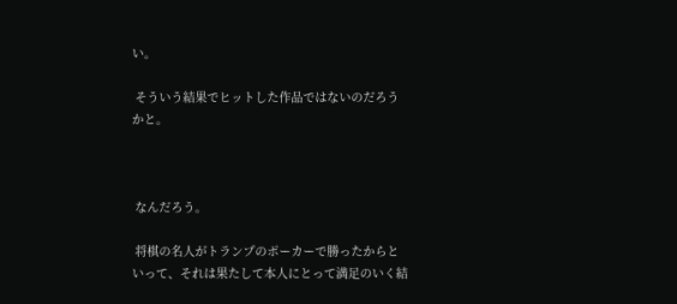い。

 そういう結果でヒットした作品ではないのだろうかと。



 なんだろう。

 将棋の名人がトランプのポーカーで勝ったからといって、それは果たして本人にとって満足のいく結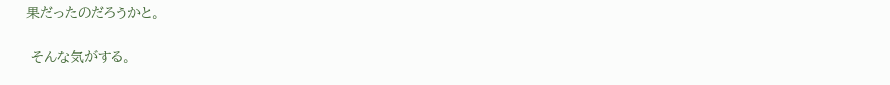果だったのだろうかと。

 そんな気がする。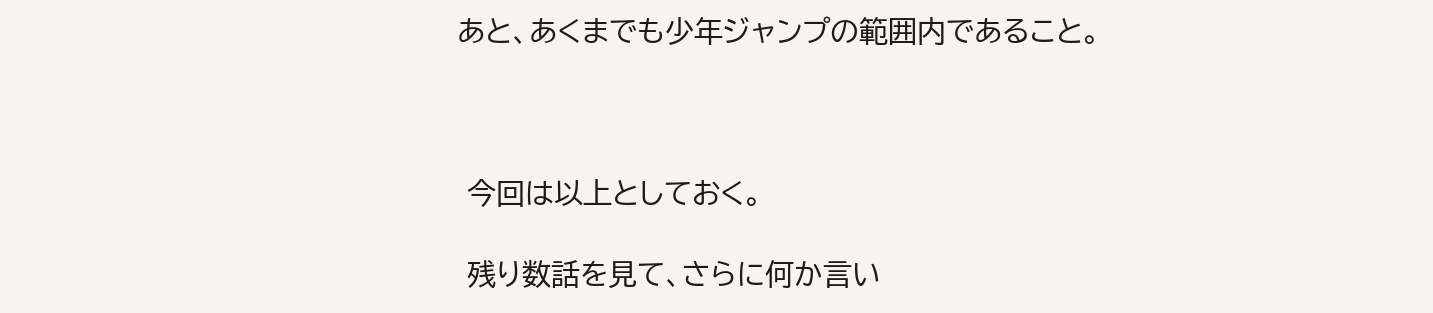あと、あくまでも少年ジャンプの範囲内であること。



 今回は以上としておく。

 残り数話を見て、さらに何か言い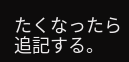たくなったら追記する。